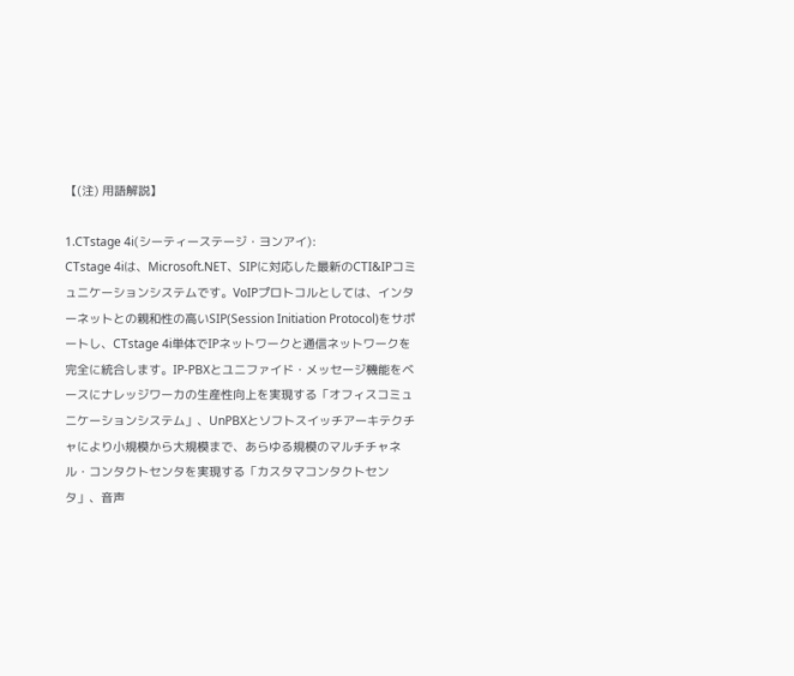【(注) 用語解説】

1.CTstage 4i(シーティーステージ・ヨンアイ):
CTstage 4iは、Microsoft.NET、SIPに対応した最新のCTI&IPコミュニケーションシステムです。VoIPプロトコルとしては、インターネットとの親和性の高いSIP(Session Initiation Protocol)をサポートし、CTstage 4i単体でIPネットワークと通信ネットワークを完全に統合します。IP-PBXとユニファイド・メッセージ機能をベースにナレッジワーカの生産性向上を実現する「オフィスコミュニケーションシステム」、UnPBXとソフトスイッチアーキテクチャにより小規模から大規模まで、あらゆる規模のマルチチャネル・コンタクトセンタを実現する「カスタマコンタクトセンタ」、音声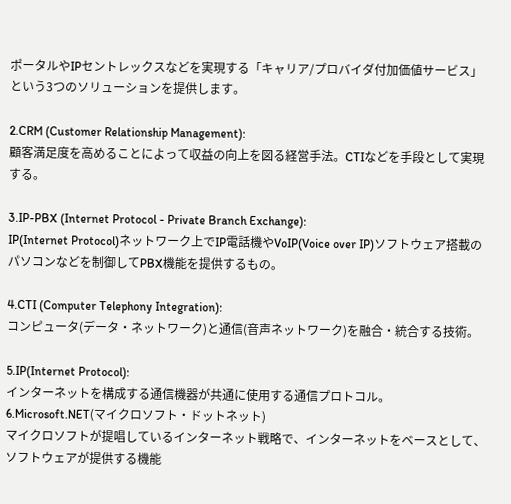ポータルやIPセントレックスなどを実現する「キャリア/プロバイダ付加価値サービス」という3つのソリューションを提供します。

2.CRM (Customer Relationship Management):
顧客満足度を高めることによって収益の向上を図る経営手法。CTIなどを手段として実現する。

3.IP-PBX (Internet Protocol - Private Branch Exchange):
IP(Internet Protocol)ネットワーク上でIP電話機やVoIP(Voice over IP)ソフトウェア搭載のパソコンなどを制御してPBX機能を提供するもの。

4.CTI (Computer Telephony Integration):
コンピュータ(データ・ネットワーク)と通信(音声ネットワーク)を融合・統合する技術。

5.IP(Internet Protocol):
インターネットを構成する通信機器が共通に使用する通信プロトコル。
6.Microsoft.NET(マイクロソフト・ドットネット)
マイクロソフトが提唱しているインターネット戦略で、インターネットをベースとして、ソフトウェアが提供する機能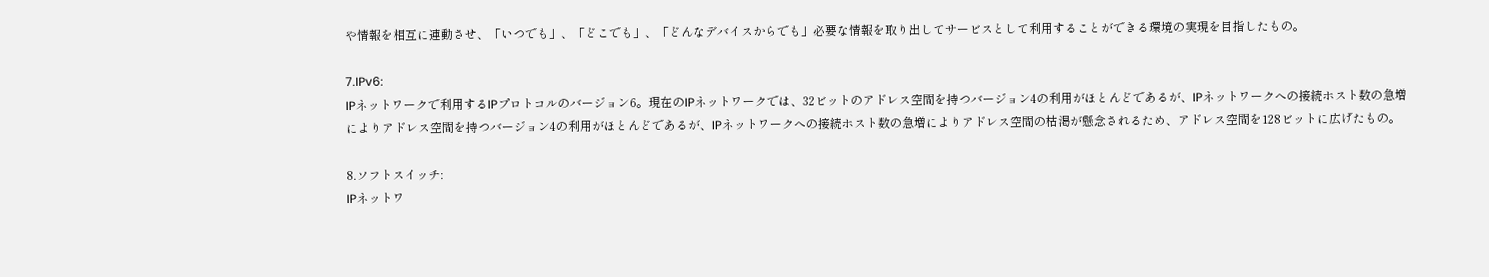や情報を相互に連動させ、「いつでも」、「どこでも」、「どんなデバイスからでも」必要な情報を取り出してサービスとして利用することができる環境の実現を目指したもの。

7.IPv6:
IPネットワークで利用するIPプロトコルのバージョン6。現在のIPネットワークでは、32ビットのアドレス空間を持つバージョン4の利用がほとんどであるが、IPネットワークへの接続ホスト数の急増によりアドレス空間を持つバージョン4の利用がほとんどであるが、IPネットワークへの接続ホスト数の急増によりアドレス空間の枯渇が懸念されるため、アドレス空間を128ビットに広げたもの。

8.ソフトスイッチ:
IPネットワ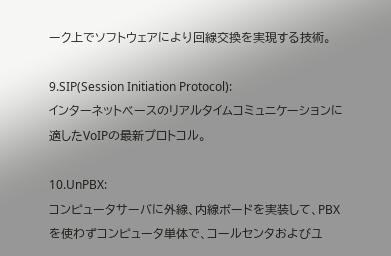ーク上でソフトウェアにより回線交換を実現する技術。

9.SIP(Session Initiation Protocol):
インターネットベースのリアルタイムコミュニケーションに適したVoIPの最新プロトコル。

10.UnPBX:
コンピュータサーバに外線、内線ボードを実装して、PBXを使わずコンピュータ単体で、コールセンタおよびユ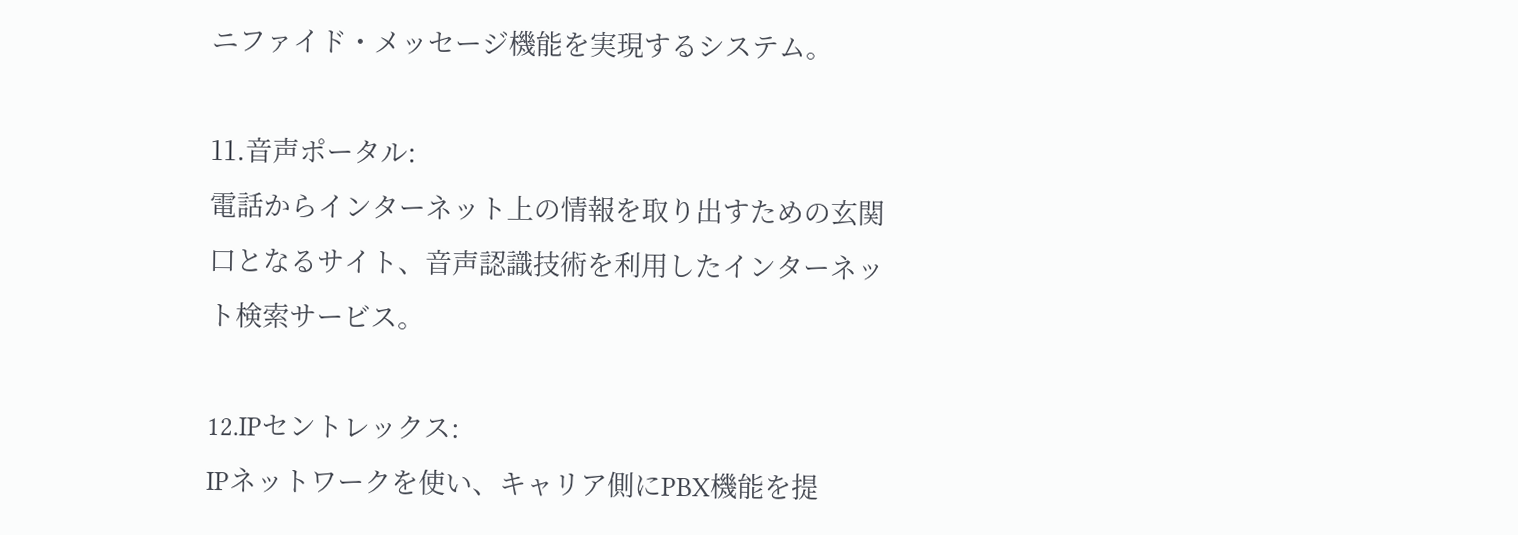ニファイド・メッセージ機能を実現するシステム。

11.音声ポータル:
電話からインターネット上の情報を取り出すための玄関口となるサイト、音声認識技術を利用したインターネット検索サービス。

12.IPセントレックス:
IPネットワークを使い、キャリア側にPBX機能を提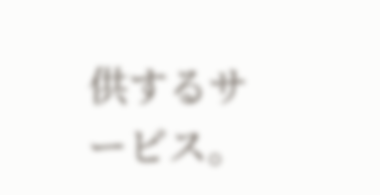供するサービス。